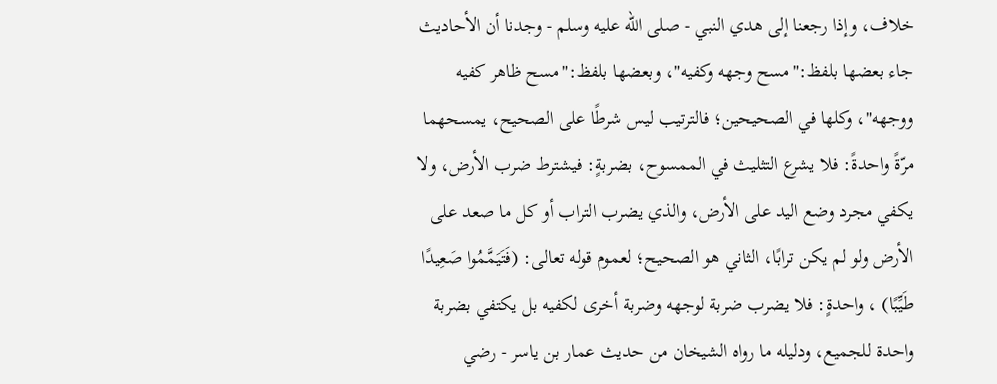خلاف، وإذا رجعنا إلى هدي النبي - صلى الله عليه وسلم - وجدنا أن الأحاديث جاء بعضها بلفظ:"مسح وجهه وكفيه"، وبعضها بلفظ:"مسح ظاهر كفيه ووجهه"، وكلها في الصحيحين؛ فالترتيب ليس شرطًا على الصحيح، يمسحهما مرّةً واحدةً: فلا يشرع التثليث في الممسوح، بضربةٍ: فيشترط ضرب الأرض، ولا يكفي مجرد وضع اليد على الأرض، والذي يضرب التراب أو كل ما صعد على الأرض ولو لم يكن ترابًا، الثاني هو الصحيح؛ لعموم قوله تعالى: (فَتَيَمَّمُوا صَعِيدًا طَيِّبًا) ، واحدةٍ: فلا يضرب ضربة لوجهه وضربة أخرى لكفيه بل يكتفي بضربة واحدة للجميع، ودليله ما رواه الشيخان من حديث عمار بن ياسر - رضي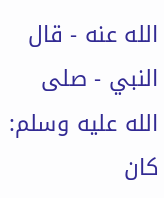الله عنه - قال النبي - صلى الله عليه وسلم: كان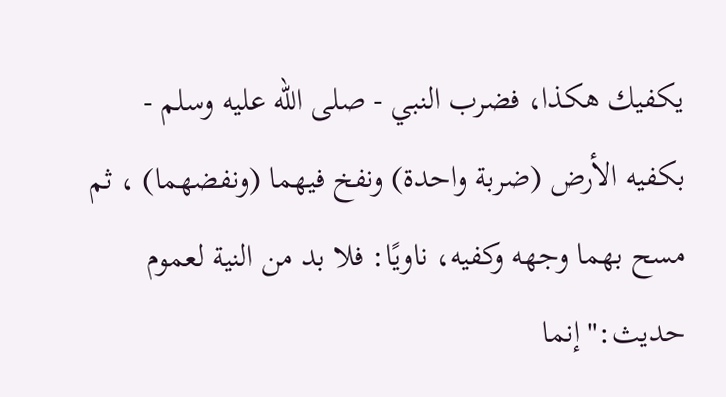يكفيك هكذا، فضرب النبي - صلى الله عليه وسلم - بكفيه الأرض (ضربة واحدة) ونفخ فيهما (ونفضهما) ، ثم مسح بهما وجهه وكفيه، ناويًا: فلا بد من النية لعموم حديث:"إنما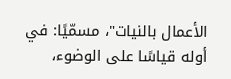الأعمال بالنيات"، مسمّيًا: في أوله قياسًا على الوضوء،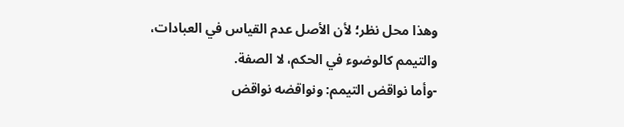وهذا محل نظر؛ لأن الأصل عدم القياس في العبادات، والتيمم كالوضوء في الحكم، لا الصفة.
-وأما نواقض التيمم: ونواقضه نواقض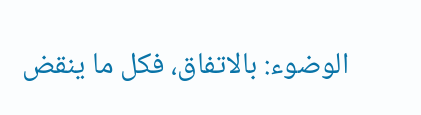الوضوء: بالاتفاق، فكل ما ينقض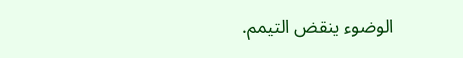الوضوء ينقض التيمم.